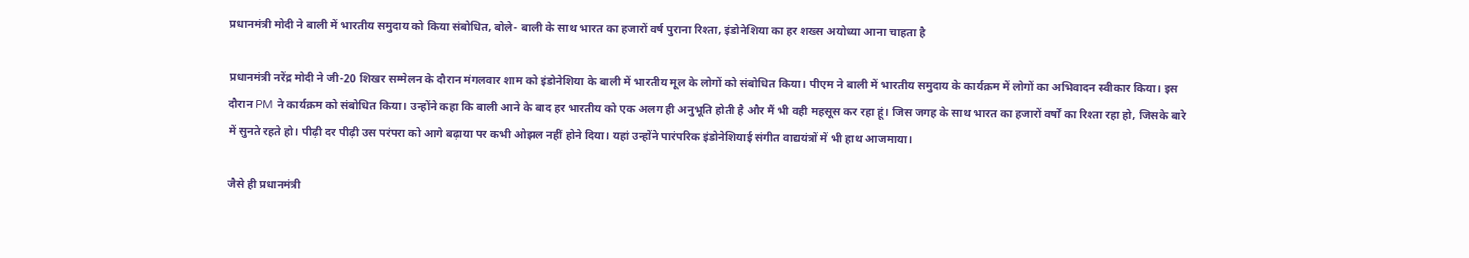प्रधानमंत्री मोदी ने बाली में भारतीय समुदाय को किया संबोधित, बोले- बाली के साथ भारत का हजारों वर्ष पुराना रिश्ता, इंडोनेशिया का हर शख्स अयोध्या आना चाहता है

प्रधानमंत्री नरेंद्र मोदी ने जी-20 शिखर सम्मेलन के दौरान मंगलवार शाम को इंडोनेशिया के बाली में भारतीय मूल के लोगों को संबोधित किया। पीएम ने बाली में भारतीय समुदाय के कार्यक्रम में लोगों का अभिवादन स्वीकार किया। इस दौरान PM ने कार्यक्रम को संबोधित किया। उन्होंने कहा कि बाली आने के बाद हर भारतीय को एक अलग ही अनुभूति होती है और मैं भी वही महसूस कर रहा हूं। जिस जगह के साथ भारत का हजारों वर्षों का रिश्ता रहा हो, जिसके बारे में सुनते रहते हो। पीढ़ी दर पीढ़ी उस परंपरा को आगे बढ़ाया पर कभी ओझल नहीं होने दिया। यहां उन्होंने पारंपरिक इंडोनेशियाई संगीत वाद्ययंत्रों में भी हाथ आजमाया।

जैसे ही प्रधानमंत्री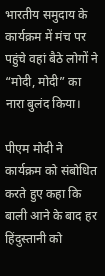भारतीय समुदाय के कार्यक्रम में मंच पर पहुंचे वहां बैठे लोगों ने “मोदी, मोदी” का नारा बुलंद किया।

पीएम मोदी ने कार्यक्रम को संबोधित करते हुए कहा कि बाली आने के बाद हर हिंदुस्तानी को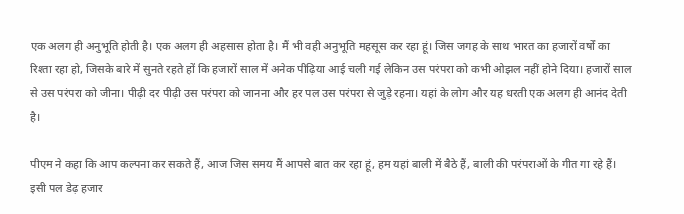एक अलग ही अनुभूति होती है। एक अलग ही अहसास होता है। मैं भी वही अनुभूति महसूस कर रहा हूं। जिस जगह के साथ भारत का हजारों वर्षों का रिश्ता रहा हो, जिसके बारे में सुनते रहते हों कि हजारों साल में अनेक पीढ़िया आई चली गई लेकिन उस परंपरा को कभी ओझल नहीं होने दिया। हजारों साल से उस परंपरा को जीना। पीढ़ी दर पीढ़ी उस परंपरा को जानना और हर पल उस परंपरा से जुड़े रहना। यहां के लोग और यह धरती एक अलग ही आनंद देती है।

पीएम ने कहा कि आप कल्पना कर सकते हैं, आज जिस समय मैं आपसे बात कर रहा हूं, हम यहां बाली में बैठे हैं, बाली की परंपराओं के गीत गा रहे हैं। इसी पल डेढ़ हजार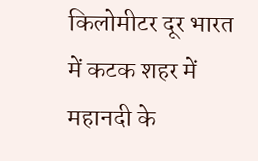किलोमीटर दूर भारत में कटक शहर में महानदी के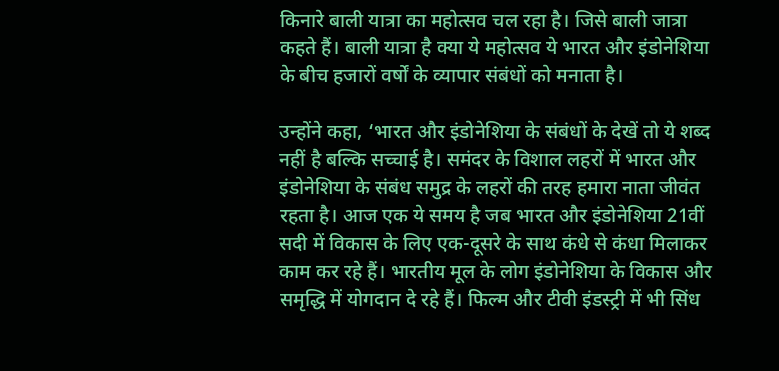किनारे बाली यात्रा का महोत्सव चल रहा है। जिसे बाली जात्रा कहते हैं। बाली यात्रा है क्या ये महोत्सव ये भारत और इंडोनेशिया के बीच हजारों वर्षों के व्यापार संबंधों को मनाता है।

उन्होंने कहा, ‘भारत और इंडोनेशिया के संबंधों के देखें तो ये शब्द नहीं है बल्कि सच्चाई है। समंदर के विशाल लहरों में भारत और इंडोनेशिया के संबंध समुद्र के लहरों की तरह हमारा नाता जीवंत रहता है। आज एक ये समय है जब भारत और इंडोनेशिया 21वीं सदी में विकास के लिए एक-दूसरे के साथ कंधे से कंधा मिलाकर काम कर रहे हैं। भारतीय मूल के लोग इंडोनेशिया के विकास और समृद्धि में योगदान दे रहे हैं। फिल्म और टीवी इंडस्ट्री में भी सिंध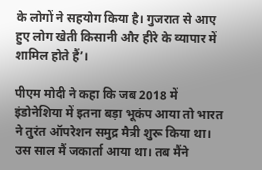के लोगों ने सहयोग किया है। गुजरात से आए हुए लोग खेती किसानी और हीरे के व्यापार में शामिल होते हैं’।

पीएम मोदी ने कहा कि जब 2018 में इंडोनेशिया में इतना बड़ा भूकंप आया तो भारत ने तुरंत ऑपरेशन समुद्र मैत्री शुरू किया था। उस साल मैं जकार्ता आया था। तब मैंने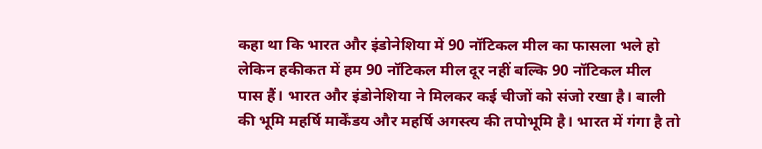कहा था कि भारत और इंडोनेशिया में 90 नॉटिकल मील का फासला भले हो लेकिन हकीकत में हम 90 नॉटिकल मील दूर नहीं बल्कि 90 नॉटिकल मील पास हैं। भारत और इंडोनेशिया ने मिलकर कई चीजों को संजो रखा है। बाली की भूमि महर्षि मार्केंडय और महर्षि अगस्त्य की तपोभूमि है। भारत में गंगा है तो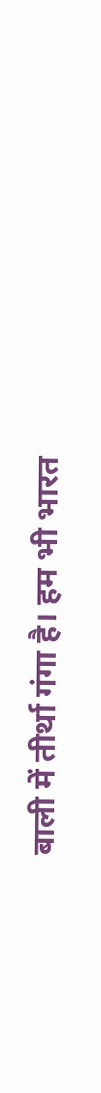बाली में तीर्था गंगा है। हम भी भारत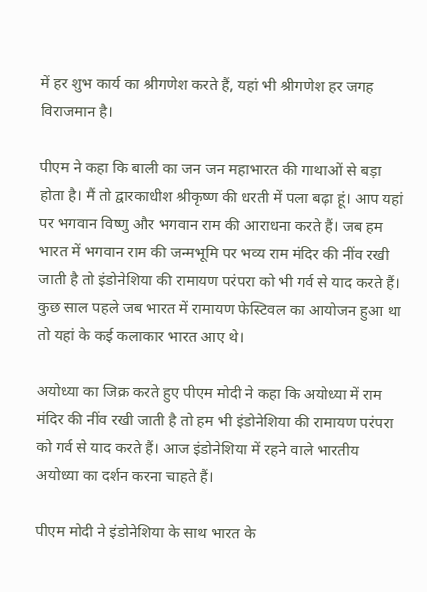में हर शुभ कार्य का श्रीगणेश करते हैं, यहां भी श्रीगणेश हर जगह विराजमान है।

पीएम ने कहा कि बाली का जन जन महाभारत की गाथाओं से बड़ा होता है। मैं तो द्वारकाधीश श्रीकृष्ण की धरती में पला बढ़ा हूं। आप यहां पर भगवान विष्णु और भगवान राम की आराधना करते हैं। जब हम भारत में भगवान राम की जन्मभूमि पर भव्य राम मंदिर की नींव रखी जाती है तो इंडोनेशिया की रामायण परंपरा को भी गर्व से याद करते हैं। कुछ साल पहले जब भारत में रामायण फेस्टिवल का आयोजन हुआ था तो यहां के कई कलाकार भारत आए थे।

अयोध्या का जिक्र करते हुए पीएम मोदी ने कहा कि अयोध्या में राम मंदिर की नींव रखी जाती है तो हम भी इंडोनेशिया की रामायण परंपरा को गर्व से याद करते हैं। आज इंडोनेशिया में रहने वाले भारतीय अयोध्या का दर्शन करना चाहते हैं।

पीएम मोदी ने इंडोनेशिया के साथ भारत के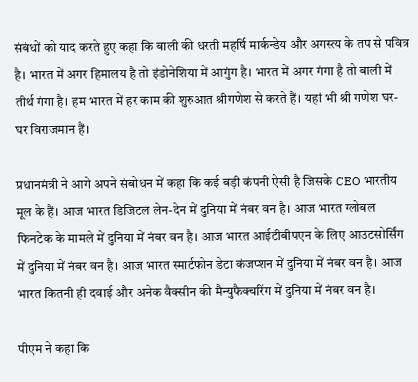संबंधों को याद करते हुए कहा कि बाली की धरती महर्षि मार्कन्डेय और अगस्त्य के तप से पवित्र है। भारत में अगर हिमालय है तो इंडोनेशिया में आगुंग है। भारत में अगर गंगा है तो बाली में तीर्थ गंगा है। हम भारत में हर काम की शुरुआत श्रीगणेश से करते हैं। यहां भी श्री गणेश घर-घर विराजमान हैं।

प्रधानमंत्री ने आगे अपने संबोधन में कहा कि कई बड़ी कंपनी ऐसी है जिसके CEO भारतीय मूल के हैं। आज भारत डिजिटल लेन-देन में दुनिया में नंबर वन है। आज भारत ग्लोबल फिनटेक के मामले में दुनिया में नंबर वन है। आज भारत आईटीबीपएन के लिए आउटसोर्सिंग में दुनिया में नंबर वन है। आज भारत स्मार्टफोन डेटा कंजप्शन में दुनिया में नंबर वन है। आज भारत कितनी ही दवाई और अनेक वैक्सीन की मैन्युफैक्चरिंग में दुनिया में नंबर वन है।

पीएम ने कहा कि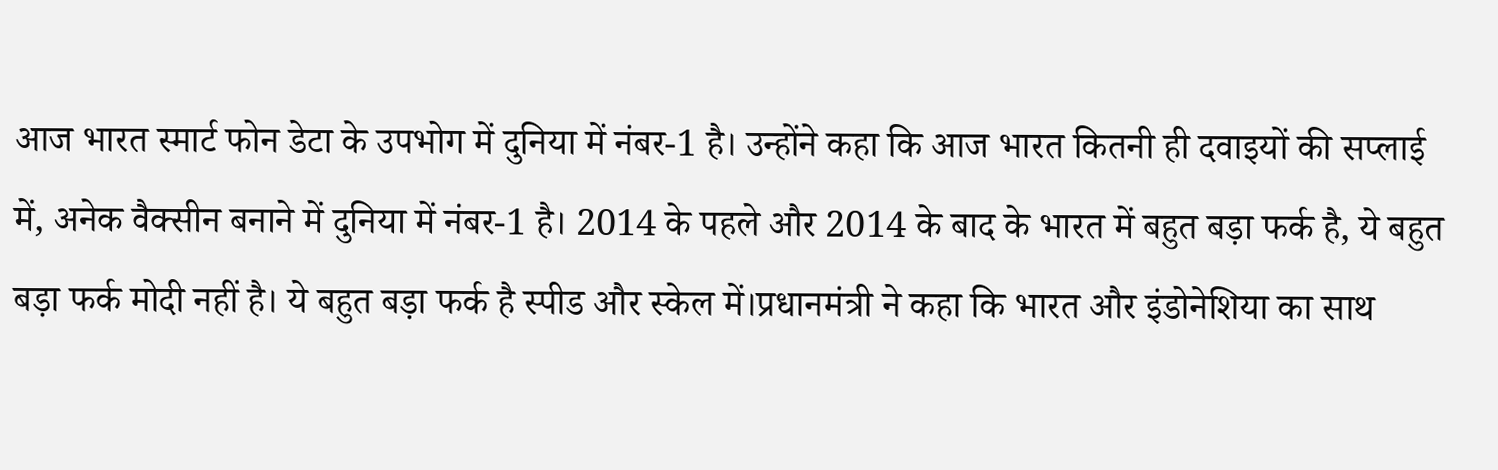आज भारत स्मार्ट फोन डेटा के उपभोग में दुनिया में नंबर-1 है। उन्होंने कहा कि आज भारत कितनी ही दवाइयों की सप्लाई में, अनेक वैक्सीन बनाने में दुनिया में नंबर-1 है। 2014 के पहले और 2014 के बाद के भारत में बहुत बड़ा फर्क है, ये बहुत बड़ा फर्क मोदी नहीं है। ये बहुत बड़ा फर्क है स्पीड और स्केल में।प्रधानमंत्री ने कहा कि भारत और इंडोनेशिया का साथ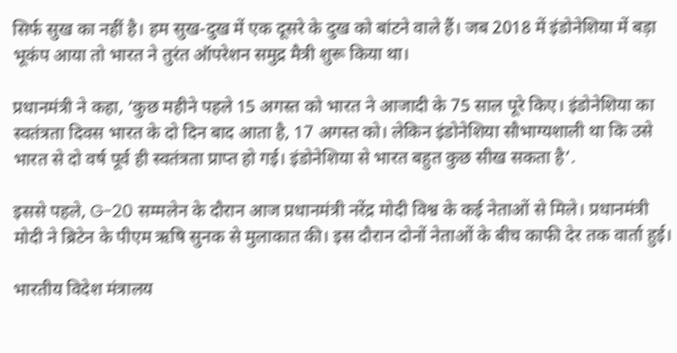सिर्फ सुख का नहीं है। हम सुख-दुख में एक दूसरे के दुख को बांटने वाले हैं। जब 2018 में इंडोनेशिया में बड़ा भूकंप आया तो भारत ने तुरंत ऑपरेशन समुद्र मैत्री शुरू किया था।

प्रधानमंत्री ने कहा, ‘कुछ महीने पहले 15 अगस्त को भारत ने आजादी के 75 साल पूरे किए। इंडोनेशिया का स्वतंत्रता दिवस भारत के दो दिन बाद आता है, 17 अगस्त को। लेकिन इंडोनेशिया सौभाग्यशाली था कि उसे भारत से दो वर्ष पूर्व ही स्वतंत्रता प्राप्त हो गई। इंडोनेशिया से भारत बहुत कुछ सीख सकता है’.

इससे पहले, G-20 सम्मलेन के दौरान आज प्रधानमंत्री नरेंद्र मोदी विश्व के कई नेताओं से मिले। प्रधानमंत्री मोदी ने ब्रिटेन के पीएम ऋषि सुनक से मुलाकात की। इस दौरान दोनों नेताओं के बीच काफी देर तक वार्ता हुई।

भारतीय विदेश मंत्रालय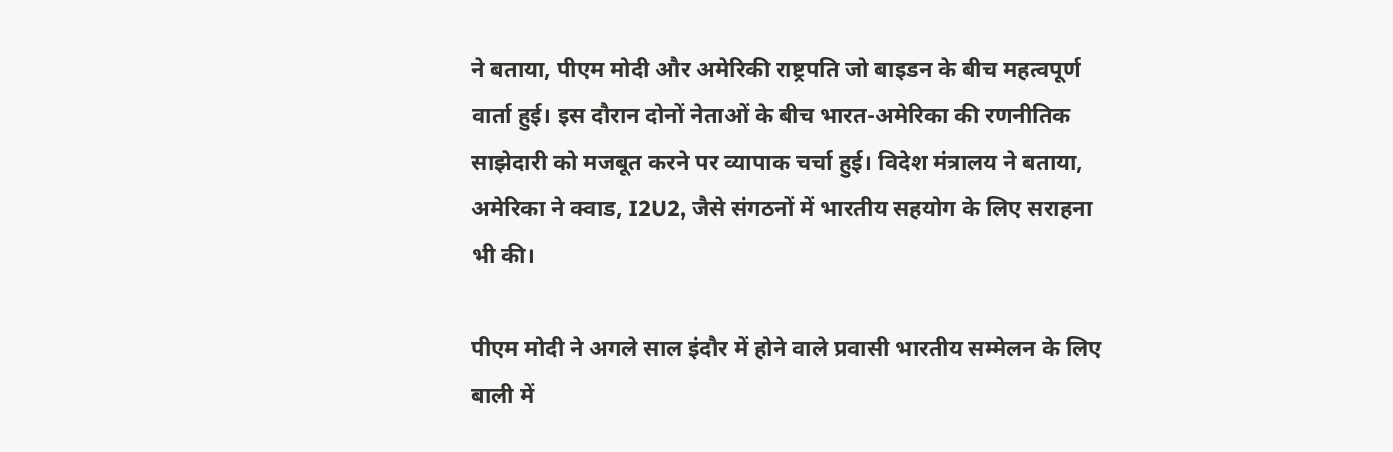ने बताया, पीएम मोदी और अमेरिकी राष्ट्रपति जो बाइडन के बीच महत्वपूर्ण वार्ता हुई। इस दौरान दोनों नेताओं के बीच भारत-अमेरिका की रणनीतिक साझेदारी को मजबूत करने पर व्यापाक चर्चा हुई। विदेश मंत्रालय ने बताया, अमेरिका ने क्वाड, I2U2, जैसे संगठनों में भारतीय सहयोग के लिए सराहना भी की।

पीएम मोदी ने अगले साल इंदौर में होने वाले प्रवासी भारतीय सम्मेलन के लिए बाली में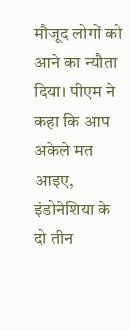मौजूद लोगों को आने का न्यौता दिया। पीएम ने कहा कि आप अकेले मत आइए, इंडोनेशिया के दो तीन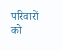परिवारों को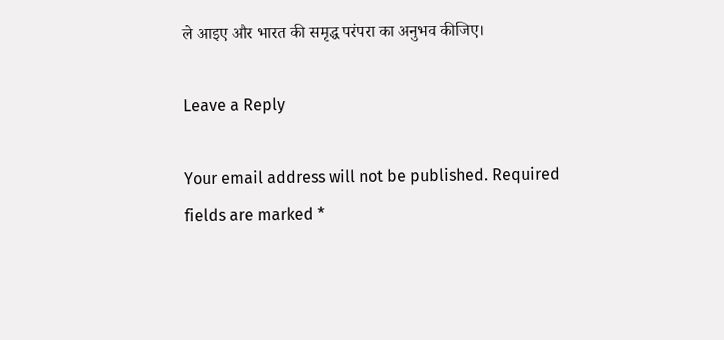ले आइए और भारत की समृद्ध परंपरा का अनुभव कीजिए।

Leave a Reply

Your email address will not be published. Required fields are marked *